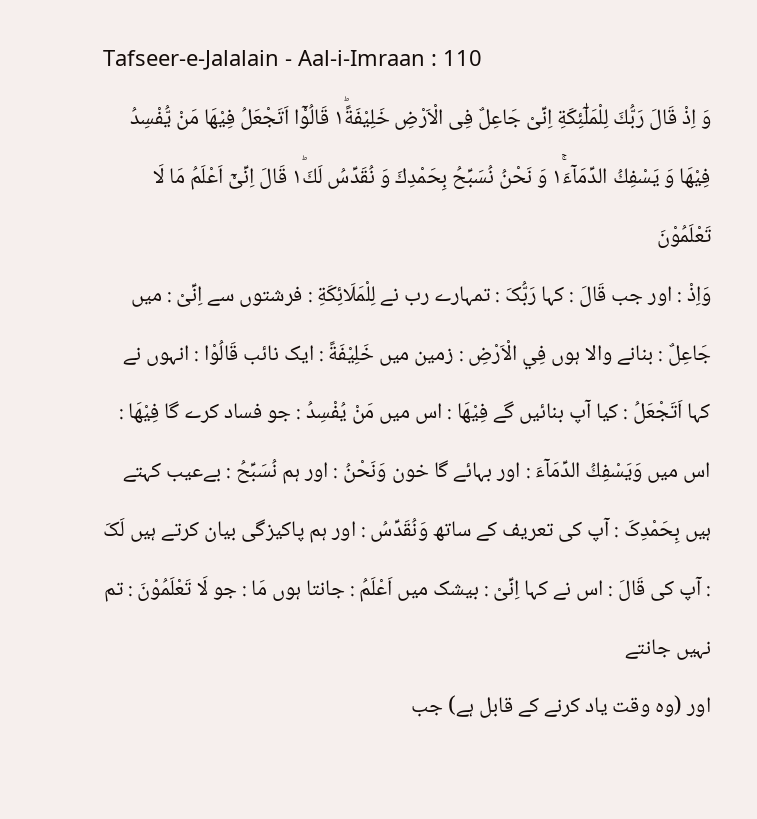Tafseer-e-Jalalain - Aal-i-Imraan : 110
وَ اِذْ قَالَ رَبُّكَ لِلْمَلٰٓئِكَةِ اِنِّیْ جَاعِلٌ فِی الْاَرْضِ خَلِیْفَةً١ؕ قَالُوْۤا اَتَجْعَلُ فِیْهَا مَنْ یُّفْسِدُ فِیْهَا وَ یَسْفِكُ الدِّمَآءَ١ۚ وَ نَحْنُ نُسَبِّحُ بِحَمْدِكَ وَ نُقَدِّسُ لَكَ١ؕ قَالَ اِنِّیْۤ اَعْلَمُ مَا لَا تَعْلَمُوْنَ
وَاِذْ : اور جب قَالَ : کہا رَبُّکَ : تمہارے رب نے لِلْمَلَائِکَةِ : فرشتوں سے اِنِّیْ : میں جَاعِلٌ : بنانے والا ہوں فِي الْاَرْضِ : زمین میں خَلِیْفَةً : ایک نائب قَالُوْا : انہوں نے کہا اَتَجْعَلُ : کیا آپ بنائیں گے فِیْهَا : اس میں مَنْ يُفْسِدُ : جو فساد کرے گا فِیْهَا : اس میں وَيَسْفِكُ الدِّمَآءَ : اور بہائے گا خون وَنَحْنُ : اور ہم نُسَبِّحُ : بےعیب کہتے ہیں بِحَمْدِکَ : آپ کی تعریف کے ساتھ وَنُقَدِّسُ : اور ہم پاکیزگی بیان کرتے ہیں لَکَ : آپ کی قَالَ : اس نے کہا اِنِّیْ : بیشک میں اَعْلَمُ : جانتا ہوں مَا : جو لَا تَعْلَمُوْنَ : تم نہیں جانتے
اور (وہ وقت یاد کرنے کے قابل ہے) جب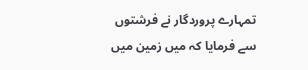تمہارے پروردگار نے فرشتوں سے فرمایا کہ میں زمین میں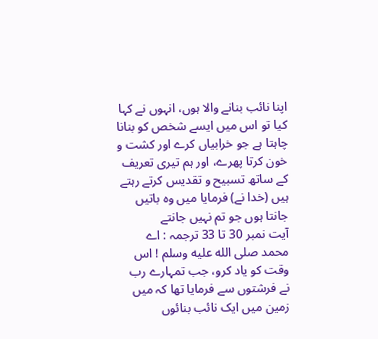اپنا نائب بنانے والا ہوں، انہوں نے کہا کیا تو اس میں ایسے شخص کو بنانا چاہتا ہے جو خرابیاں کرے اور کشت و خون کرتا پھرے، اور ہم تیری تعریف کے ساتھ تسبیح و تقدیس کرتے رہتے ہیں (خدا نے) فرمایا میں وہ باتیں جانتا ہوں جو تم نہیں جانتے
آیت نمبر 30 تا 33 ترجمہ : اے محمد صلى الله عليه وسلم ! اس وقت کو یاد کرو، جب تمہارے رب نے فرشتوں سے فرمایا تھا کہ میں زمین میں ایک نائب بنائوں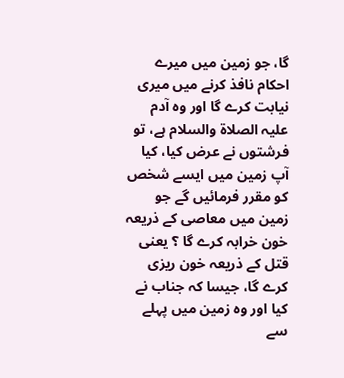گا، جو زمین میں میرے احکام نافذ کرنے میں میری نیابت کرے گا اور وہ آدم علیہ الصلاة والسلام ہے، تو فرشتوں نے عرض کیا، کیا آپ زمین میں ایسے شخص کو مقرر فرمائیں گے جو زمین میں معاصی کے ذریعہ خون خرابہ کرے گا ؟ یعنی قتل کے ذریعہ خون ریزی کرے گا، جیسا کہ جناب نے کیا اور وہ زمین میں پہلے سے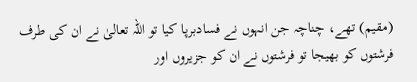(مقیم) تھے، چناچہ جن انہوں نے فسادبرپا کیا تو اللہ تعالیٰ نے ان کی طرف فرشتوں کو بھیجا تو فرشتوں نے ان کو جزیروں اور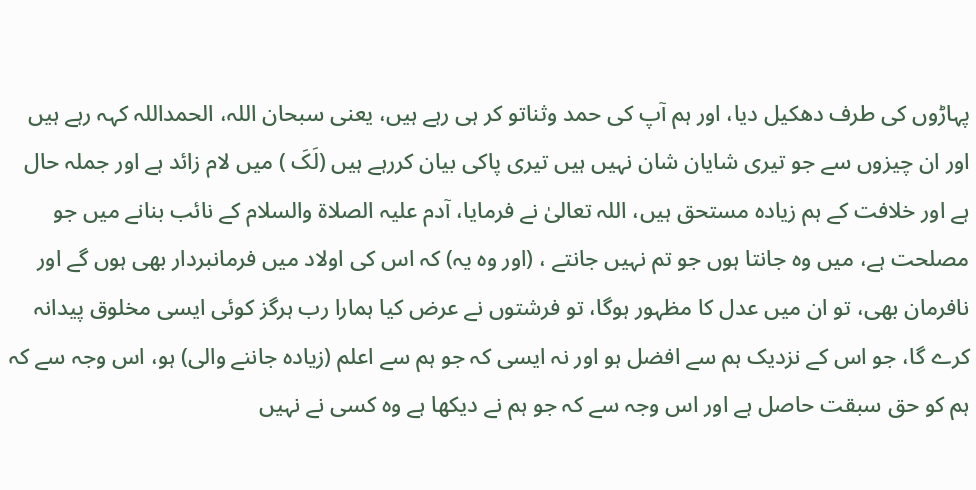پہاڑوں کی طرف دھکیل دیا، اور ہم آپ کی حمد وثناتو کر ہی رہے ہیں، یعنی سبحان اللہ، الحمداللہ کہہ رہے ہیں اور ان چیزوں سے جو تیری شایان شان نہیں ہیں تیری پاکی بیان کررہے ہیں (لَکَ ) میں لام زائد ہے اور جملہ حال ہے اور خلافت کے ہم زیادہ مستحق ہیں، اللہ تعالیٰ نے فرمایا، آدم علیہ الصلاة والسلام کے نائب بنانے میں جو مصلحت ہے، میں وہ جانتا ہوں جو تم نہیں جانتے ، (اور وہ یہ) کہ اس کی اولاد میں فرمانبردار بھی ہوں گے اور نافرمان بھی، تو ان میں عدل کا مظہور ہوگا، تو فرشتوں نے عرض کیا ہمارا رب ہرگز کوئی ایسی مخلوق پیدانہ کرے گا، جو اس کے نزدیک ہم سے افضل ہو اور نہ ایسی کہ جو ہم سے اعلم (زیادہ جاننے والی) ہو، اس وجہ سے کہ ہم کو حق سبقت حاصل ہے اور اس وجہ سے کہ جو ہم نے دیکھا ہے وہ کسی نے نہیں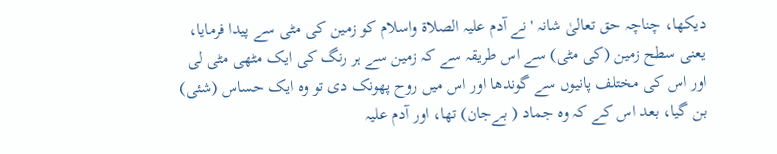دیکھا، چناچہ حق تعالیٰ شانہ ' نے آدم علیہ الصلاة واسلام کو زمین کی مٹی سے پیدا فرمایا، یعنی سطح زمین (کی مٹی) سے اس طریقہ سے کہ زمین سے ہر رنگ کی ایک مٹھی مٹی لی اور اس کی مختلف پانیوں سے گوندھا اور اس میں روح پھونک دی تو وہ ایک حساس (شئی) بن گیا، بعد اس کے کہ وہ جماد ( بےجان) تھا، اور آدم علیہ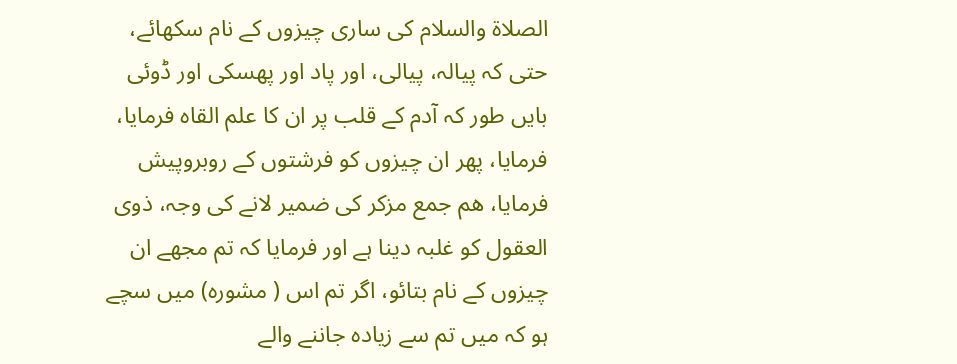الصلاة والسلام کی ساری چیزوں کے نام سکھائے، حتی کہ پیالہ، پیالی، اور پاد اور پھسکی اور ڈوئی بایں طور کہ آدم کے قلب پر ان کا علم القاہ فرمایا، فرمایا، پھر ان چیزوں کو فرشتوں کے روبروپیش فرمایا، ھم جمع مزکر کی ضمیر لانے کی وجہ، ذوی العقول کو غلبہ دینا ہے اور فرمایا کہ تم مجھے ان چیزوں کے نام بتائو، اگر تم اس ( مشورہ) میں سچے ہو کہ میں تم سے زیادہ جاننے والے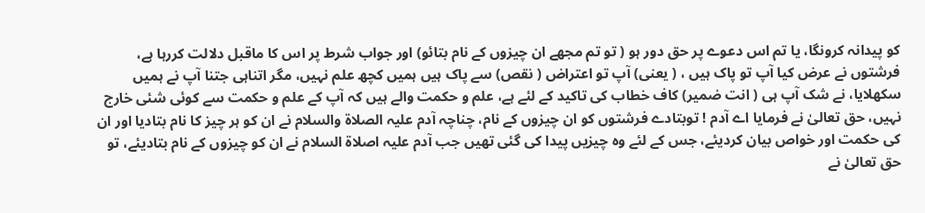کو پیدانہ کرونگا، یا تم اس دعوے پر حق دور ہو ( تو تم مجھے ان چیزوں کے نام بتائو) اور جواب شرط پر اس کا ماقبل دلالت کررہا ہے، فرشتوں نے عرض کیا آپ تو پاک ہیں ، ( یعنی) آپ تو اعتراض ( نقص) سے پاک ہیں ہمیں کچھ علم نہیں، مگر اتناہی جتنا آپ نے ہمیں سکھلایا، نے شک آپ ہی ( انت ضمیر) کاف خطاب کی تاکید کے لئے ہے، علم و حکمت والے ہیں کہ آپ کے علم و حکمت سے کوئی شئی خارج نہیں، حق تعالیٰ نے فرمایا اے آدم ! توبتادے فرشتوں کو ان چیزوں کے نام، چناچہ آدم علیہ الصلاة والسلام نے ان کو ہر چیز کا نام بتادیا اور ان کی حکمت اور خواص بیان کردیئے، جس کے لئے وہ چیزیں پیدا کی گئی تھیں جب آدم علیہ اصلاة السلام نے ان کو چیزوں کے نام بتادیئے، تو حق تعالیٰ نے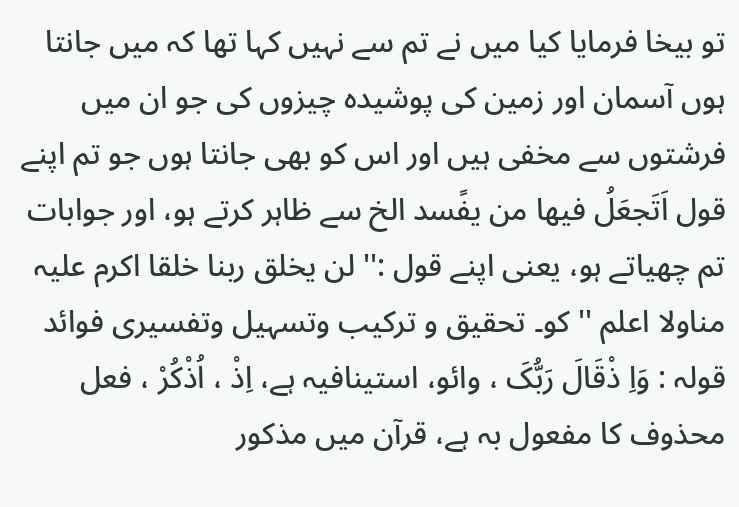تو بیخا فرمایا کیا میں نے تم سے نہیں کہا تھا کہ میں جانتا ہوں آسمان اور زمین کی پوشیدہ چیزوں کی جو ان میں فرشتوں سے مخفی ہیں اور اس کو بھی جانتا ہوں جو تم اپنے قول اَتَجعَلُ فیھا من یفًسد الخ سے ظاہر کرتے ہو، اور جوابات تم چھیاتے ہو، یعنی اپنے قول :'' لن یخلق ربنا خلقا اکرم علیہ مناولا اعلم '' کو۔ تحقیق و ترکیب وتسہیل وتفسیری فوائد قولہ : وَاِ ذْقَالَ رَبُّکَ ، وائو، استینافیہ ہے، اِذْ ، اُذْکُرْ ، فعل محذوف کا مفعول بہ ہے، قرآن میں مذکور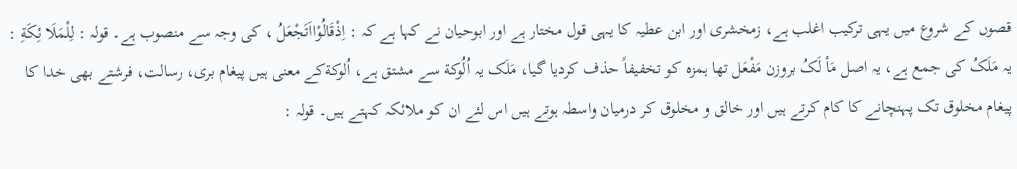قصوں کے شروع میں یہی ترکیب اغلب ہے، زمخشری اور ابن عطیہ کا یہی قول مختار ہے اور ابوحیان نے کہا ہے کہ : اِذْقَالُوْااَتَجْعَلُ ، کی وجہ سے منصوب ہے۔ قولہ : لِلْمَلَا ئِکَةِ : یہ مَلَکُ کی جمع ہے، یہ اصل مَأ لَکُ بروزن مَفْعَل تھا ہمزہ کو تخفیفاً حذف کردیا گیا، مَلَک یہ اُلُوکة سے مشتق ہے، اُلوکةکے معنی ہیں پیغام بری، رسالت، فرشتے بھی خدا کا پیغام مخلوق تک پہنچانے کا کام کرتے ہیں اور خالق و مخلوق کر درمیان واسطہ ہوتے ہیں اس لئے ان کو ملائکہ کہتے ہیں۔ قولہ :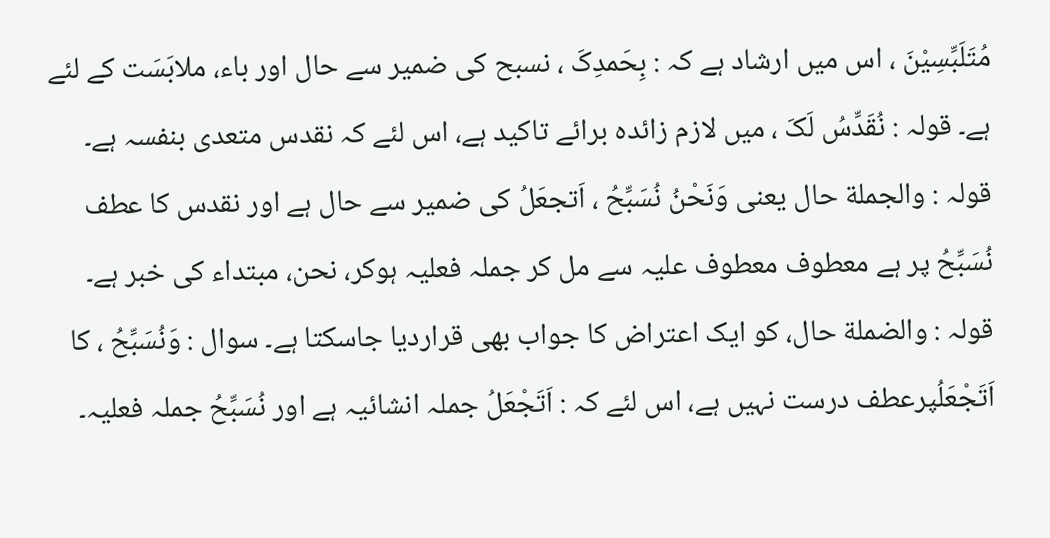مُتَلَبِّسِیْنَ ، اس میں ارشاد ہے کہ : بِحَمدِکَ ، نسبح کی ضمیر سے حال اور باء، ملابَسَت کے لئے ہے۔ قولہ : نُقَدِّسُ لَکَ ، میں لازم زائدہ برائے تاکید ہے، اس لئے کہ نقدس متعدی بنفسہ ہے۔ قولہ : والجملة حال یعنی وَنَحْنُ نُسَبِّحُ ، اَتجعَلُ کی ضمیر سے حال ہے اور نقدس کا عطف نُسَبِّحُ پر ہے معطوف معطوف علیہ سے مل کر جملہ فعلیہ ہوکر، نحن، مبتداء کی خبر ہے۔ قولہ : والضملة حال، کو ایک اعتراض کا جواب بھی قراردیا جاسکتا ہے۔ سوال : وَنُسَبِّحُ ، کا اَتَجْعَلُپرعطف درست نہیں ہے، اس لئے کہ : اَتَجْعَلُ جملہ انشائیہ ہے اور نُسَبِّحُ جملہ فعلیہ۔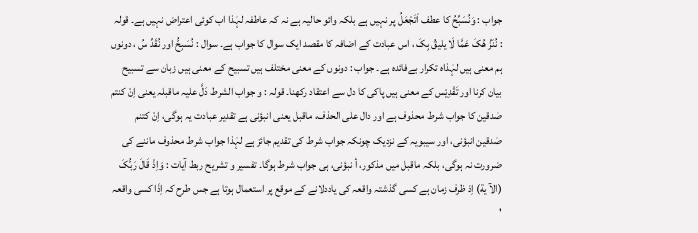جواب : وَنُسَبِّحُ کا عطف اَتَجْعَلُ پر نہیں ہے بلکہ وائو حالیہ ہے نہ کہ عاطفہ لہٰذا اب کوئی اعتراض نہیں ہے۔ قولہ : نُنَزِّ ھُکَ عَمَّا لَا یلیقُ بِکَ ، اس عبادت کے اضافہ کا مقصد ایک سوال کا جواب ہے۔ سوال : نُسَبِحُّ اور نُقَدِّ سُ ، دونوں ہم معنی ہیں لہٰذاہ تکرار بےفائدہ ہے۔ جواب : دونوں کے معنی مختلف ہیں تسبیح کے معنی ہیں زبان سے تسبیح بیان کرنا اور تَقْدِیْس کے معنی ہیں پاکی کا دل سے اعتقاد رکھنا۔ قولہ : و جواب الشرط دَلَّ علیہ ماقبلہ یعنی اِنْ کنتم صٰدقین کا جواب شرط محذوف ہے اور دال علی الحذف، ماقبل یعنی انبؤنی ہے تقدیر عبادت یہ ہوگی، اِنْ کتنم صٰدقین انبؤنی، اور سیبویہ کے نزدیک چونکہ جواب شرط کی تقدیم جائز ہے لہٰذا جواب شرط محذوف ماننے کی ضرورت نہ ہوگی، بلکہ ماقبل میں مذکور، أ نبؤنی، ہی جواب شرط ہوگا۔ تفسیر و تشریح ربط آیات : وَاِذْ قَالَ رَبُّکَ (الآ یة) اِذ ظرف زمان ہے کسی گذشتہ واقعہ کی یاددلانے کے موقع پر استعمال ہوتا ہے جس طرح کہ اِذَا کسی واقعہ '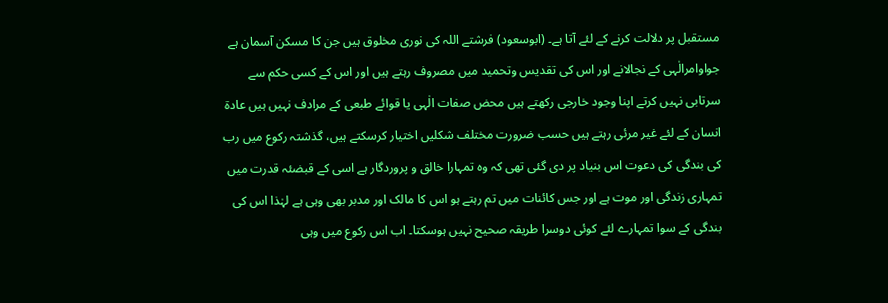مستقبل پر دلالت کرنے کے لئے آتا ہے۔ (ابوسعود) فرشتے اللہ کی نوری مخلوق ہیں جن کا مسکن آسمان ہے جواوامرالٰہی کے نجالانے اور اس کی تقدیس وتحمید میں مصروف رہتے ہیں اور اس کے کسی حکم سے سرتابی نہیں کرتے اپنا وجود خارجی رکھتے ہیں محض صفات الٰہی یا قوائے طبعی کے مرادف نہیں ہیں عادة انسان کے لئے غیر مرئی رہتے ہیں حسب ضرورت مختلف شکلیں اختیار کرسکتے ہیں، گذشتہ رکوع میں رب کی بندگی کی دعوت اس بنیاد پر دی گئی تھی کہ وہ تمہارا خالق و پروردگار ہے اسی کے قبضئہ قدرت میں تمہاری زندگی اور موت ہے اور جس کائنات میں تم رہتے ہو اس کا مالک اور مدبر بھی وہی ہے لہٰذا اس کی بندگی کے سوا تمہارے لئے کوئی دوسرا طریقہ صحیح نہیں ہوسکتا۔ اب اس رکوع میں وہی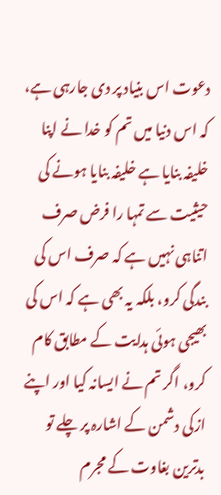دعوت اس بنیاد پر دی جارہی ہے، کہ اس دنیا میں تم کو خدا نے اپنا خلیفہ بنایا ہے خلیفہ بنایا ہونے کی حیثیت سے تمہا را فرض صرف اتناہی نہیں ہے کہ صرف اس کی بندگی کرو، بلکہ یہ بھی ہے کہ اس کی بھیجی ہوئی ہدایت کے مطابق کام کرو، اگر تم نے ایسانہ کیا اور اپنے ازکی دشمن کے اشارہ پر چلے تو بدترین بغاوت کے مجرم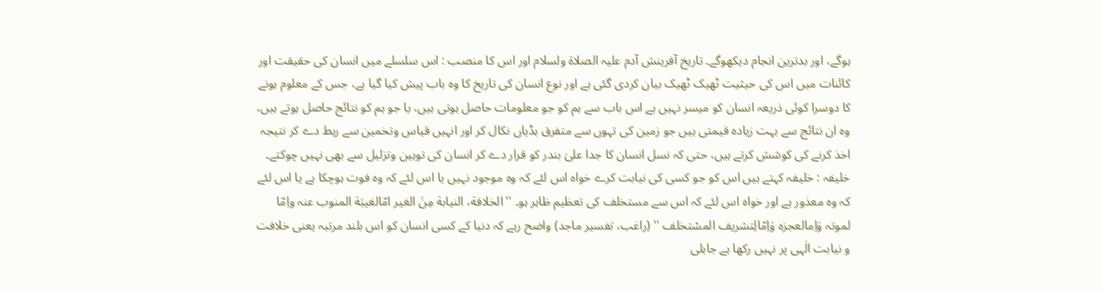ہوگے، اور بدترین انجام دیکھوگے۔ تاریخ آفرینش آدم علیہ الصلاة ولسلام اور اس کا منصب : اس سلسلے میں انسان کی حقیقت اور کائنات میں اس کی حیثیت ٹھیک ٹھیک بیان کردی گئی ہے اور نوع انسان کی تاریخ کا وہ باب پیش کیا گیا ہے، جس کے معلوم ہونے کا دوسرا کوئی ذریعہ انسان کو میسر نہیں ہے اس باب سے ہم کو جو معلومات حاصل ہوتی ہیں، یا جو ہم کو نتائج حاصل ہوتے ہیں، وہ ان نتائج سے بہت زیادہ قیمتی ہیں جو زمین کی تہوں سے متفرق ہڈیاں نکال کر اور انہیں قیاس وتخمین سے ربط دے کر نتیجہ اخذ کرنے کی کوشش کرتے ہیں، حتی کہ نسل انسان کا جدا علیٰ بندر کو قرار دے کر انسان کی توہین وتزلیل سے بھی نہیں چوکتے۔ خلیفہ : خلیفہ کہتے ہیں اس کو جو کسی کی نیابت کرے خواہ اس لئے کہ وہ موجود نہیں یا اس لئے کہ وہ فوت ہوچکا ہے یا اس لئے کہ وہ معذور ہے اور خواہ اس لئے کہ اس سے مستخلف کی تعظیم ظاہر ہو۔ '' الخلافة، النیابة مِنَ الغیر امّالغیبَة المنوب عنہ واِمّا لموتہ وَاِمالعجزہ وَاِمّالِتشریف المسْتخلف '' (راغب، تفسیر ماجد) واضح رہے کہ دنیا کے کسی انسان کو اس بلند مرتبہ یعنی خلافت و نیابت الٰہی پر نہیں رکھا ہے جاہلی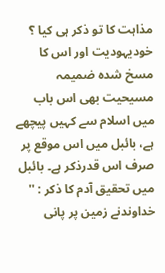مذاہت کا تو ذکر ہی کیا ؟ خودیہودیت اور اس کا مسخ شدہ ضمیمہ مسیحیت بھی اس باب میں اسلام سے کہیں پیچھے ہے، بائبل میں اس موقع پر صرف اس قدرذکر ہے۔ بائبل میں تحقیق آدم کا ذکر : '' خداوندنے زمین پر پانی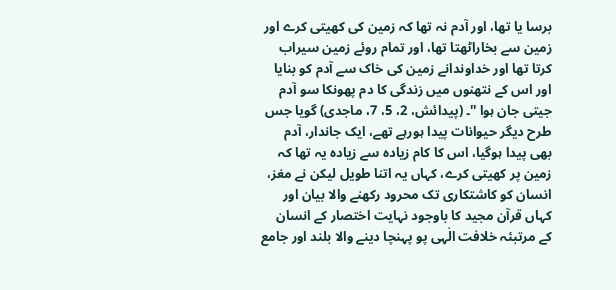برسا یا تھا، اور آدم نہ تھا کہ زمین کی کھیتی کرے اور زمین سے بخاراٹھتا تھا، اور تمام روئے زمین سیراب کرتا تھا اور خداوندانے زمین کی خاک سے آدم کو بنایا اور اس کے نتھنوں میں زندگی کا دم پھونکا سو آدم جیتی جان ہوا ''۔ (پیدائش، 2، 5، 7، ماجدی) گویا جس طرح دیگر حیوانات پیدا ہورہے تھے، ایک جاندار، آدم بھی پیدا ہوگیا، اس کا کام زیادہ سے زیادہ یہ تھا کہ زمین پر کھیتی کرے، کہاں یہ اتنا طویل لیکن نے مغز، انسان کو کاشتکاری تک محرود رکھنے والا بیان اور کہاں قرآن مجید کا باوجود نہایت اختصار کے انسان کے مرتبئہ خلافت الٰہی پو پہنچا دینے والا بلند اور جامع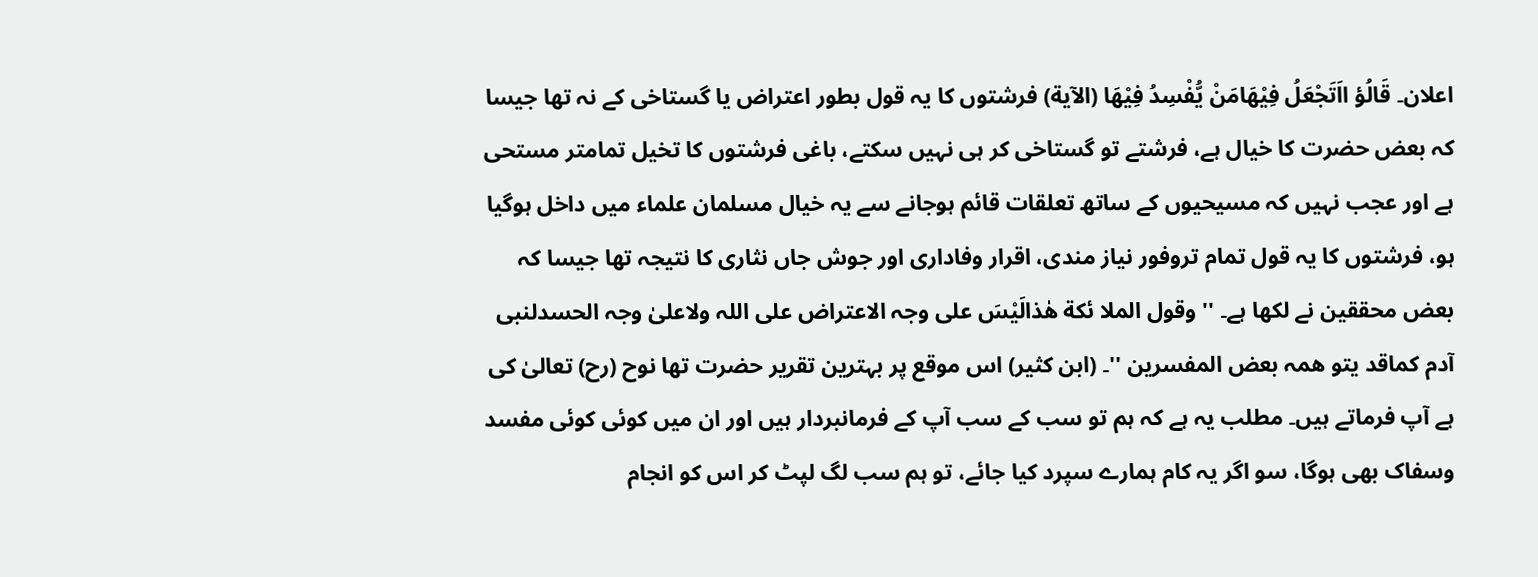اعلان۔ قَالُؤ ااَتَجْعَلُ فِیْھَامَنْ یُّفْسِدُ فِیْھَا (الآیة) فرشتوں کا یہ قول بطور اعتراض یا گستاخی کے نہ تھا جیسا کہ بعض حضرت کا خیال ہے، فرشتے تو گستاخی کر ہی نہیں سکتے، باغی فرشتوں کا تخیل تمامتر مستحی ہے اور عجب نہیں کہ مسیحیوں کے ساتھ تعلقات قائم ہوجانے سے یہ خیال مسلمان علماء میں داخل ہوگیا ہو، فرشتوں کا یہ قول تمام تروفور نیاز مندی، اقرار وفاداری اور جوش جاں نثاری کا نتیجہ تھا جیسا کہ بعض محققین نے لکھا ہے۔ '' وقول الملا ئکة ھٰذالَیْسَ علی وجہ الاعتراض علی اللہ ولاعلیٰ وجہ الحسدلنبی آدم کماقد یتو ھمہ بعض المفسرین ''۔ (ابن کثیر) اس موقع پر بہترین تقریر حضرت تھا نوح (رح) تعالیٰ کی ہے آپ فرماتے ہیں۔ مطلب یہ ہے کہ ہم تو سب کے سب آپ کے فرمانبردار ہیں اور ان میں کوئی کوئی مفسد وسفاک بھی ہوگا، سو اگر یہ کام ہمارے سپرد کیا جائے، تو ہم سب لگ لپٹ کر اس کو انجام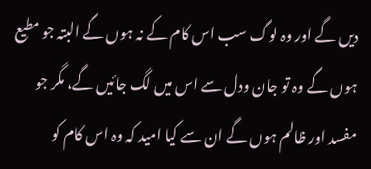دیں گے اور وہ لوگ سب اس کام کے نہ ہوں گے البتہ جو مطیع ہوں گے وہ تو جان ودل سے اس میں لگ جائیں گے، مگر جو مفسد اور ظالم ہوں گے ان سے کیا امید کہ وہ اس کام کو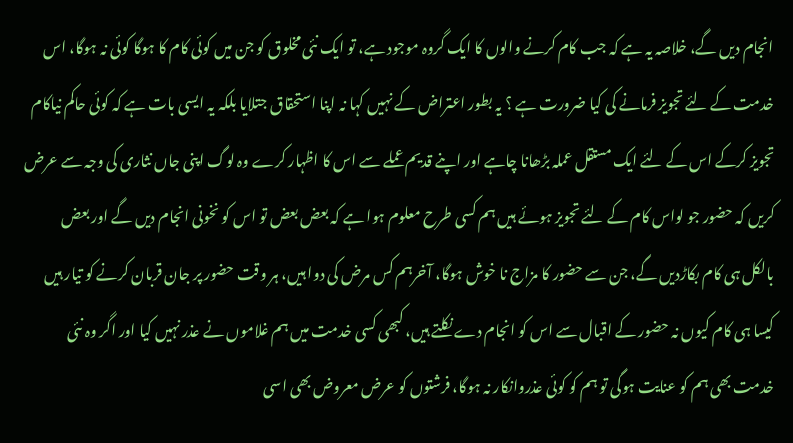انجام دیں گے، خلاصہ یہ ہے کہ جب کام کرنے والوں کا ایک گروہ موجود ہے، تو ایک نئی مخلوق کو جن میں کوئی کام کا ہوگا کوئی نہ ہوگا، اس خدمت کے لئے تجویز فرمانے کی کیا ضرورت ہے ؟ یہ بطور اعتراض کے نہیں کہا نہ اپنا استحقاق جتلایا بلکہ یہ ایسی بات ہے کہ کوئی حاکم نیاکام تجویز کرکے اس کے لئے ایک مستقل عملہ بڑھانا چاہے اور اپنے قدیم عملے سے اس کا اظہار کرے وہ لوگ اپنی جاں نثاری کی وجہ سے عرض کریں کہ حضور جو لواس کام کے لئے تجویز ہوئے ہیں ہم کسی طرح معلوم ہوا ہے کہ بعض بعض تو اس کو نخونی انجام دیں گے اور بعض بالکل ہی کام بکاڑدیں گے، جن سے حضور کا مزاج نا خوش ہوگا، آخرہم کس مرض کی دوا ہیں، ہر وقت حضور پر جان قربان کرنے کو تیار ہیں کیسا ہی کام کیوں نہ حضور کے اقبال سے اس کو انجام دے نکلتے ہیں، کبھی کسی خدمت میں ہم غلاموں نے عذر نہیں کیا اور اگر وہ نئی خدمت بھی ہم کو عنایت ہوگی تو ہم کو کوئی عذروانکار نہ ہوگا، فرشتوں کو عرض معروض بھی اسی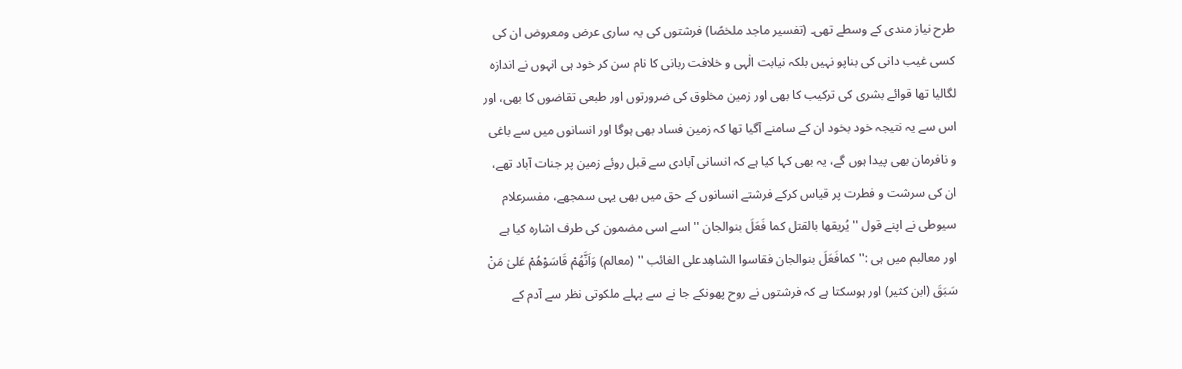طرح نیاز مندی کے وسطے تھی۔ (تفسیر ماجد ملخصًا) فرشتوں کی یہ ساری عرض ومعروض ان کی کسی غیب دانی کی بناپو نہیں بلکہ نیابت الٰہی و خلافت ربانی کا نام سن کر خود ہی انہوں نے اندازہ لگالیا تھا قوائے بشری کی ترکیب کا بھی اور زمین مخلوق کی ضرورتوں اور طبعی تقاضوں کا بھی، اور اس سے یہ نتیجہ خود بخود ان کے سامنے آگیا تھا کہ زمین فساد بھی ہوگا اور انسانوں میں سے باغی و نافرمان بھی پیدا ہوں گے، یہ بھی کہا کیا ہے کہ انسانی آبادی سے قبل روئے زمین پر جنات آباد تھے، ان کی سرشت و فطرت پر قیاس کرکے فرشتے انسانوں کے حق میں بھی یہی سمجھے، مفسرعلام سیوطی نے اپنے قول '' یُریقھا بالقتل کما فَعَلَ بنوالجان '' اسے اسی مضمون کی طرف اشارہ کیا ہے اور معالبم میں ہی :'' کمافَعَلَ بنوالجان فقاسوا الشاھِدعلی الغائب '' (معالم) وَاَنَّھُمْ قَاسَوْھُمْ عَلیٰ مَنْ سَبَقَ (ابن کثیر) اور ہوسکتا ہے کہ فرشتوں نے روح پھونکے جا نے سے پہلے ملکوتی نظر سے آدم کے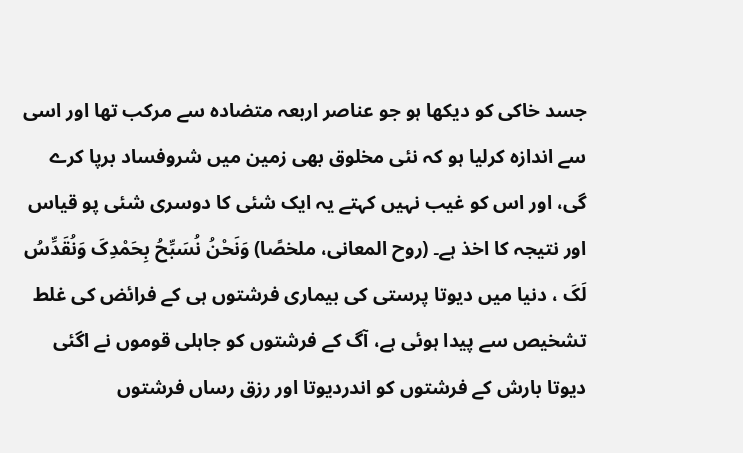جسد خاکی کو دیکھا ہو جو عناصر اربعہ متضادہ سے مرکب تھا اور اسی سے اندازہ کرلیا ہو کہ نئی مخلوق بھی زمین میں شروفساد برپا کرے گی، اور اس کو غیب نہیں کہتے یہ ایک شئی کا دوسری شئی پو قیاس اور نتیجہ کا اخذ ہے۔ (روح المعانی، ملخصًا) وَنَحْنُ نُسَبِّحُ بِحَمْدِکَ وَنُقَدِّسُ لَکَ ، دنیا میں دیوتا پرستی کی بیماری فرشتوں ہی کے فرائض کی غلط تشخیص سے پیدا ہوئی ہے، آگ کے فرشتوں کو جاہلی قوموں نے اگئی دیوتا بارش کے فرشتوں کو اندردیوتا اور رزق رساں فرشتوں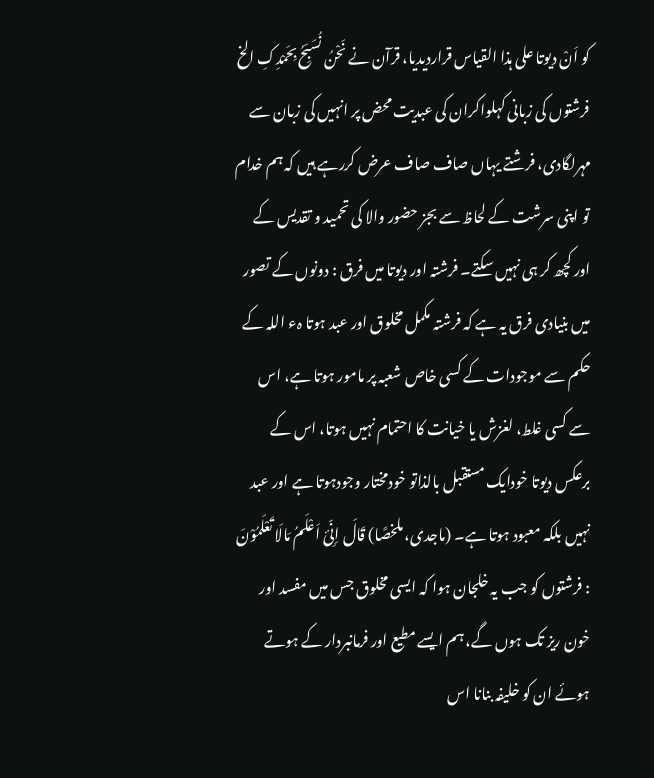کو اَنْ دیوتا علی ہذا القیاس قراردیدیا، قرآن نے نَحْنُ نُسَبِّحُ بِحَمْدِکِ الخ فرشتوں کی زبانی کہلواکران کی عبدیت محض پر انہیں کی زبان سے مہرلگادی، فرشتے یہاں صاف صاف عرض کررہے ہیں کہ ہم خدام تو اپنی سرشت کے لحاظ سے بجز حضور والا کی تحمید و تقدیس کے اور کچھ کر ہی نہیں سکتے۔ فرشتہ اور دیوتا میں فرق : دونوں کے تصور میں بنیادی فرق یہ ہے کہ فرشتہ مکمل مخلوق اور عبد ہوتا ہء اللہ کے حکم سے موجودات کے کسی خاص شعبہ پر مامور ہوتا ہے، اس سے کسی غلط، لغزش یا خیانت کا احتمام نہیں ہوتا، اس کے برعکس دیوتا خودایک مستقبل بالذاتو خودمختار وجودہوتا ہے اور عبد نہیں بلکہ معبود ہوتا ہے۔ (ماجدی، ملخصًا) قَالَ اِنِّیٔ اَعْلَمُ مَالَا تَعْلَمُوْنَ : فرشتوں کو جب یہ خلجان ہوا کہ ایسی مخلوق جس میں مفسد اور خون ریز تک ہوں گے، ہم ایسے مطیع اور فرمانبردار کے ہوتے ہوئے ان کو خلیفہ بنانا اس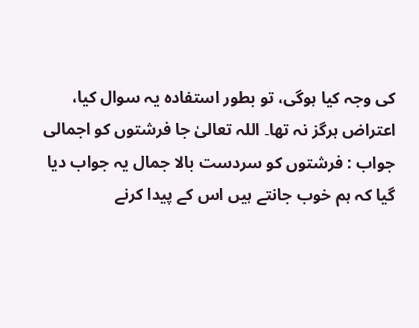کی وجہ کیا ہوگی، تو بطور استفادہ یہ سوال کیا، اعتراض ہرگز نہ تھا۔ اللہ تعالیٰ جا فرشتوں کو اجمالی جواب : فرشتوں کو سردست بالا جمال یہ جواب دیا گیا کہ ہم خوب جانتے ہیں اس کے پیدا کرنے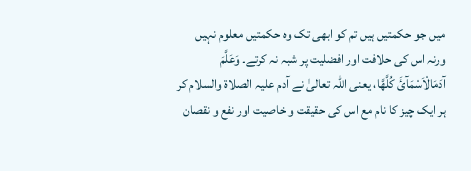میں جو حکمتیں ہیں تم کو ابھی تک وہ حکمتیں معلوم نہیں ورنہ اس کی حلافت اور افضلیت پر شبہ نہ کرتے۔ وَعَلَّمَ آدَمَالْاَسْمَآئَ کُلَّھَّا، یعنی اللہ تعالیٰ نے آدم علیہ الصلاة والسلام کر ہر ایک چیز کا نام مع اس کی حقیقت و خاصیت اور نفع و نقصان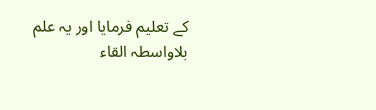کے تعلیم فرمایا اور یہ علم بلاواسطہ القاء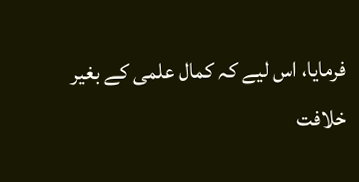فرمایا، اس لیے کہ کمال علمی کے بغیر خلافت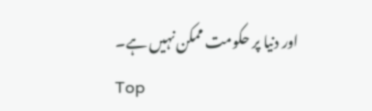اور دنیا پر حکومت ممکن نہیں ہے۔
Top